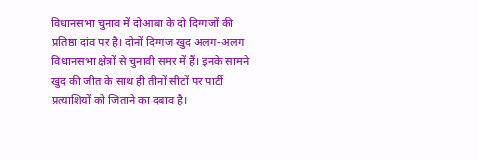विधानसभा चुनाव में दोआबा के दो दिग्गजों की प्रतिष्ठा दांव पर है। दोनों दिग्गज खुद अलग-अलग विधानसभा क्षेत्रों से चुनावी समर में हैं। इनके सामने खुद की जीत के साथ ही तीनों सीटों पर पार्टी प्रत्याशियों को जिताने का दबाव है।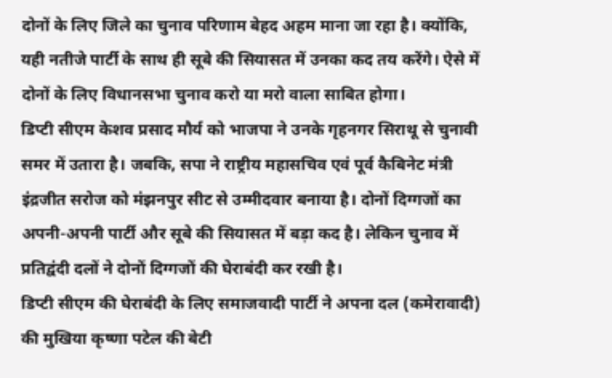दोनों के लिए जिले का चुनाव परिणाम बेहद अहम माना जा रहा है। क्योंकि, यही नतीजे पार्टी के साथ ही सूबे की सियासत में उनका कद तय करेंगे। ऐसे में दोनों के लिए विधानसभा चुनाव करो या मरो वाला साबित होगा।
डिप्टी सीएम केशव प्रसाद मौर्य को भाजपा ने उनके गृहनगर सिराथू से चुनावी समर में उतारा है। जबकि, सपा ने राष्ट्रीय महासचिव एवं पूर्व कैबिनेट मंत्री इंद्रजीत सरोज को मंझनपुर सीट से उम्मीदवार बनाया है। दोनों दिग्गजों का अपनी-अपनी पार्टी और सूबे की सियासत में बड़ा कद है। लेकिन चुनाव में प्रतिद्वंदी दलों ने दोनों दिग्गजों की घेराबंदी कर रखी है।
डिप्टी सीएम की घेराबंदी के लिए समाजवादी पार्टी ने अपना दल (कमेरावादी) की मुखिया कृष्णा पटेल की बेटी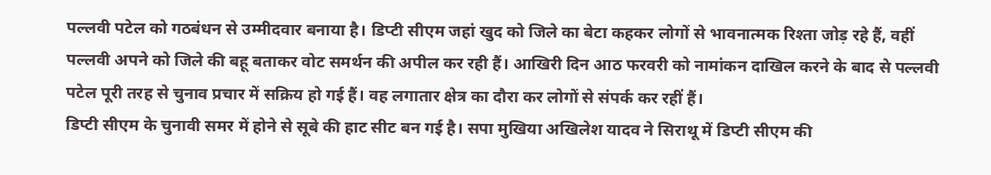पल्लवी पटेल को गठबंधन से उम्मीदवार बनाया है। डिप्टी सीएम जहां खुद को जिले का बेटा कहकर लोगों से भावनात्मक रिश्ता जोड़ रहे हैं, वहीं पल्लवी अपने को जिले की बहू बताकर वोट समर्थन की अपील कर रही हैं। आखिरी दिन आठ फरवरी को नामांकन दाखिल करने के बाद से पल्लवी पटेल पूरी तरह से चुनाव प्रचार में सक्रिय हो गई हैं। वह लगातार क्षेत्र का दौरा कर लोगों से संपर्क कर रहीं हैं।
डिप्टी सीएम के चुनावी समर में होने से सूबे की हाट सीट बन गई है। सपा मुखिया अखिलेश यादव ने सिराथू में डिप्टी सीएम की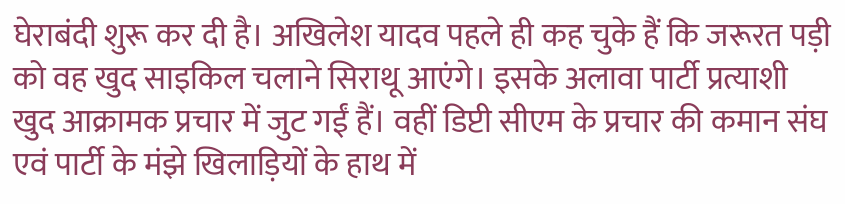घेराबंदी शुरू कर दी है। अखिलेश यादव पहले ही कह चुके हैं कि जरूरत पड़ी को वह खुद साइकिल चलाने सिराथू आएंगे। इसके अलावा पार्टी प्रत्याशी खुद आक्रामक प्रचार में जुट गईं हैं। वहीं डिप्टी सीएम के प्रचार की कमान संघ एवं पार्टी के मंझे खिलाड़ियों के हाथ में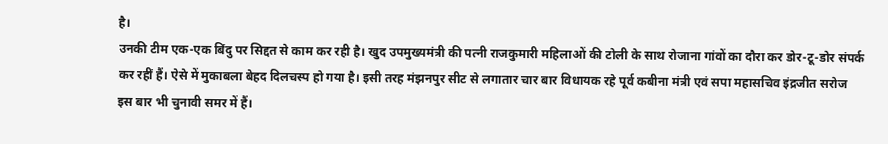है।
उनकी टीम एक-एक बिंदु पर सिद्दत से काम कर रही है। खुद उपमुख्यमंत्री की पत्नी राजकुमारी महिलाओं की टोली के साथ रोजाना गांवों का दौरा कर डोर-टू-डोर संपर्क कर रहीं हैं। ऐसे में मुकाबला बेहद दिलचस्प हो गया है। इसी तरह मंझनपुर सीट से लगातार चार बार विधायक रहे पूर्व कबीना मंत्री एवं सपा महासचिव इंद्रजीत सरोज इस बार भी चुनावी समर में हैं।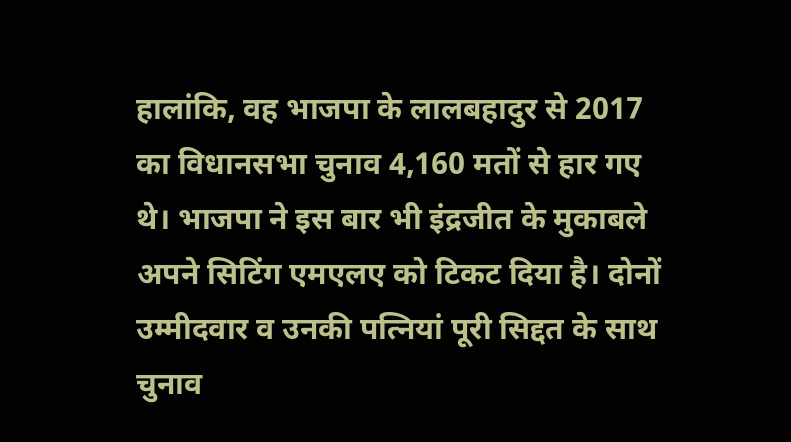हालांकि, वह भाजपा के लालबहादुर से 2017 का विधानसभा चुनाव 4,160 मतों से हार गए थे। भाजपा ने इस बार भी इंद्रजीत के मुकाबले अपने सिटिंग एमएलए को टिकट दिया है। दोनों उम्मीदवार व उनकी पत्नियां पूरी सिद्दत के साथ चुनाव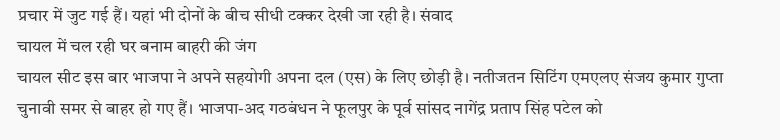प्रचार में जुट गई हैं। यहां भी दोनों के बीच सीधी टक्कर देखी जा रही है। संवाद
चायल में चल रही घर बनाम बाहरी की जंग
चायल सीट इस बार भाजपा ने अपने सहयोगी अपना दल (एस) के लिए छोड़ी है। नतीजतन सिटिंग एमएलए संजय कुमार गुप्ता चुनावी समर से बाहर हो गए हैं। भाजपा-अद गठबंधन ने फूलपुर के पूर्व सांसद नागेंद्र प्रताप सिंह पटेल को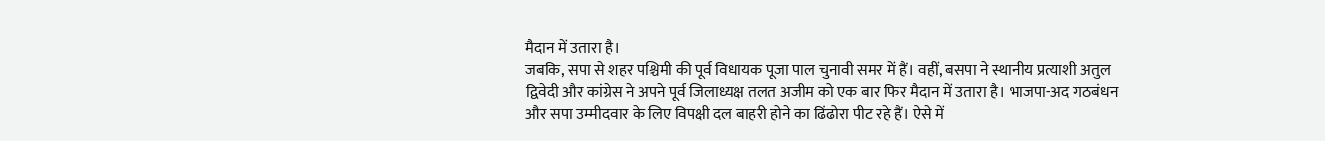मैदान में उतारा है।
जबकि, सपा से शहर पश्चिमी की पूर्व विधायक पूजा पाल चुनावी समर में हैं। वहीं, बसपा ने स्थानीय प्रत्याशी अतुल द्विवेदी और कांग्रेस ने अपने पूर्व जिलाध्यक्ष तलत अजीम को एक बार फिर मैदान में उतारा है। भाजपा-अद गठबंधन और सपा उम्मीदवार के लिए विपक्षी दल बाहरी होने का ढिंढोरा पीट रहे हैं। ऐसे में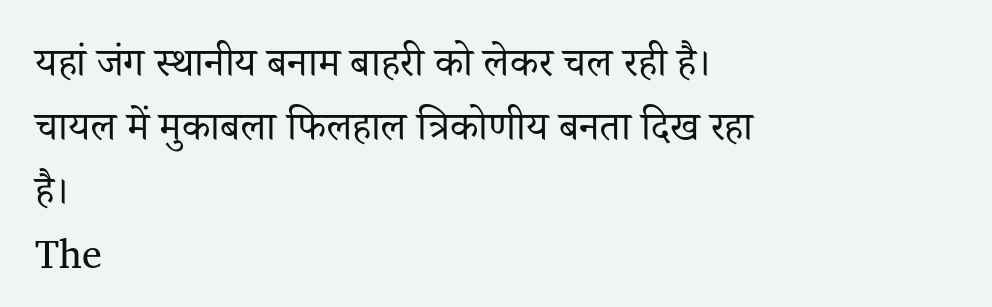यहां जंग स्थानीय बनाम बाहरी को लेकर चल रही है। चायल में मुकाबला फिलहाल त्रिकोणीय बनता दिख रहा है।
The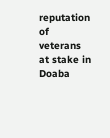reputation of veterans at stake in Doaba